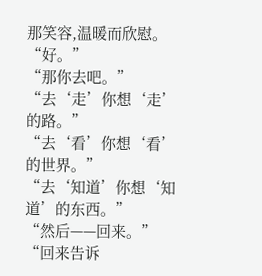那笑容,温暖而欣慰。
“好。”
“那你去吧。”
“去‘走’你想‘走’的路。”
“去‘看’你想‘看’的世界。”
“去‘知道’你想‘知道’的东西。”
“然后——回来。”
“回来告诉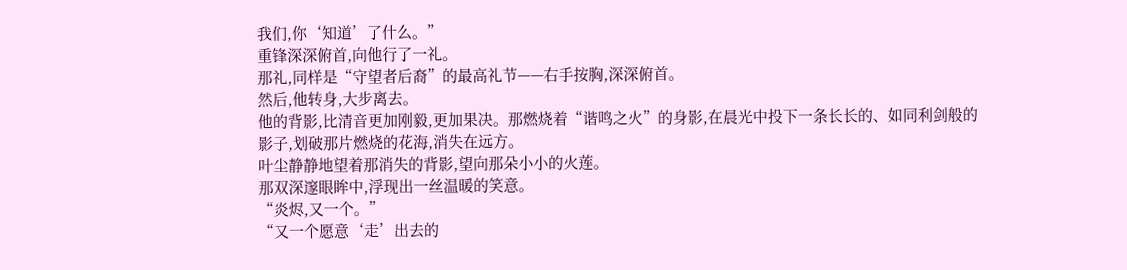我们,你‘知道’了什么。”
重锋深深俯首,向他行了一礼。
那礼,同样是“守望者后裔”的最高礼节——右手按胸,深深俯首。
然后,他转身,大步离去。
他的背影,比清音更加刚毅,更加果决。那燃烧着“谐鸣之火”的身影,在晨光中投下一条长长的、如同利剑般的影子,划破那片燃烧的花海,消失在远方。
叶尘静静地望着那消失的背影,望向那朵小小的火莲。
那双深邃眼眸中,浮现出一丝温暖的笑意。
“炎烬,又一个。”
“又一个愿意‘走’出去的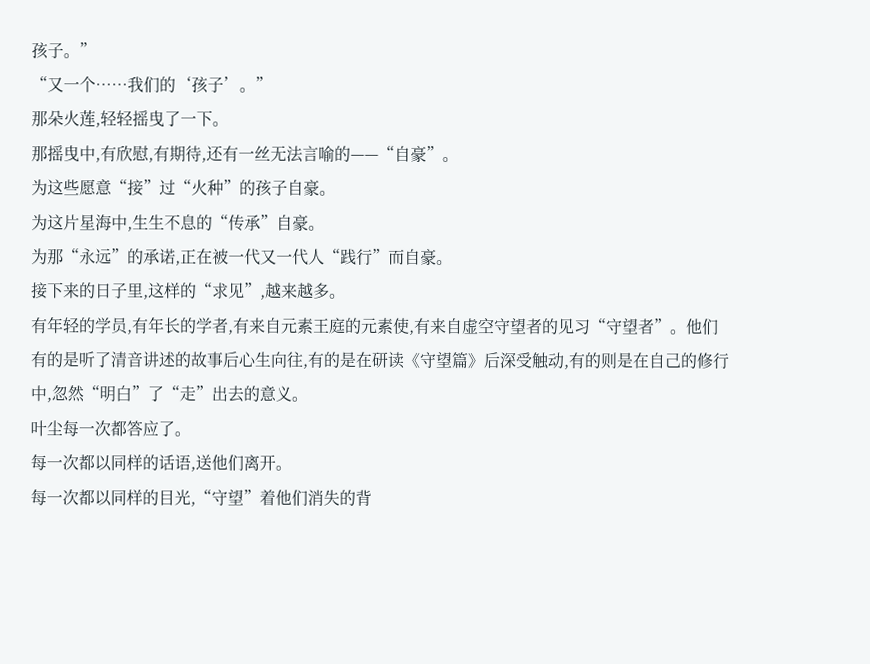孩子。”
“又一个……我们的‘孩子’。”
那朵火莲,轻轻摇曳了一下。
那摇曳中,有欣慰,有期待,还有一丝无法言喻的——“自豪”。
为这些愿意“接”过“火种”的孩子自豪。
为这片星海中,生生不息的“传承”自豪。
为那“永远”的承诺,正在被一代又一代人“践行”而自豪。
接下来的日子里,这样的“求见”,越来越多。
有年轻的学员,有年长的学者,有来自元素王庭的元素使,有来自虚空守望者的见习“守望者”。他们有的是听了清音讲述的故事后心生向往,有的是在研读《守望篇》后深受触动,有的则是在自己的修行中,忽然“明白”了“走”出去的意义。
叶尘每一次都答应了。
每一次都以同样的话语,送他们离开。
每一次都以同样的目光,“守望”着他们消失的背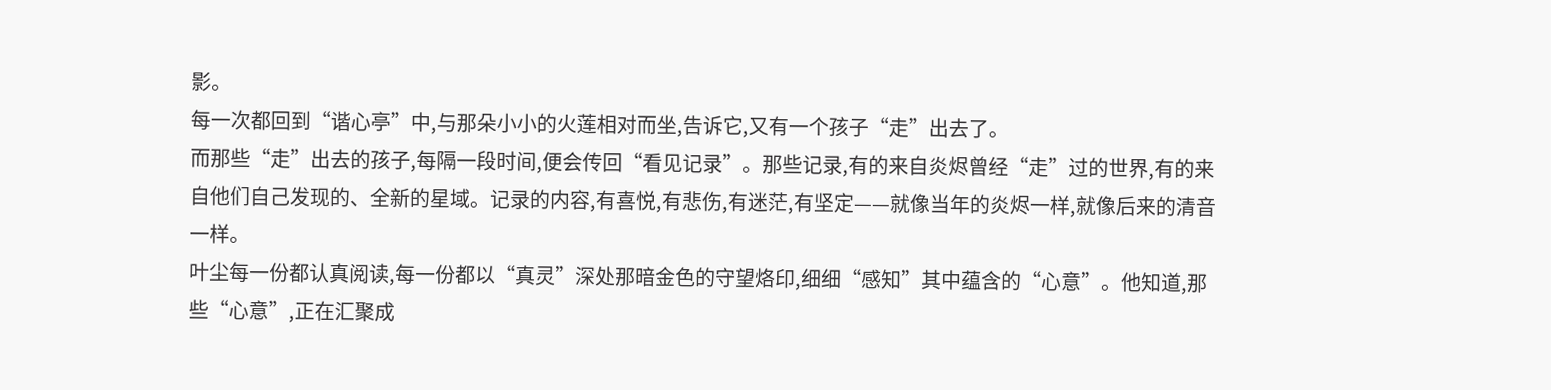影。
每一次都回到“谐心亭”中,与那朵小小的火莲相对而坐,告诉它,又有一个孩子“走”出去了。
而那些“走”出去的孩子,每隔一段时间,便会传回“看见记录”。那些记录,有的来自炎烬曾经“走”过的世界,有的来自他们自己发现的、全新的星域。记录的内容,有喜悦,有悲伤,有迷茫,有坚定——就像当年的炎烬一样,就像后来的清音一样。
叶尘每一份都认真阅读,每一份都以“真灵”深处那暗金色的守望烙印,细细“感知”其中蕴含的“心意”。他知道,那些“心意”,正在汇聚成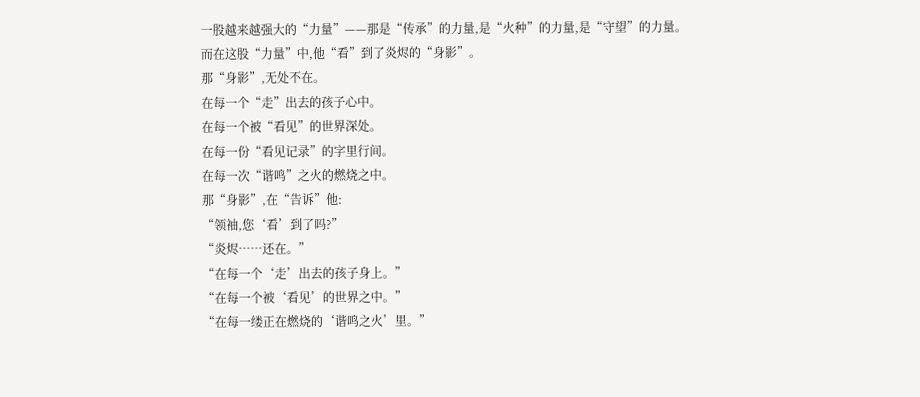一股越来越强大的“力量”——那是“传承”的力量,是“火种”的力量,是“守望”的力量。
而在这股“力量”中,他“看”到了炎烬的“身影”。
那“身影”,无处不在。
在每一个“走”出去的孩子心中。
在每一个被“看见”的世界深处。
在每一份“看见记录”的字里行间。
在每一次“谐鸣”之火的燃烧之中。
那“身影”,在“告诉”他:
“领袖,您‘看’到了吗?”
“炎烬……还在。”
“在每一个‘走’出去的孩子身上。”
“在每一个被‘看见’的世界之中。”
“在每一缕正在燃烧的‘谐鸣之火’里。”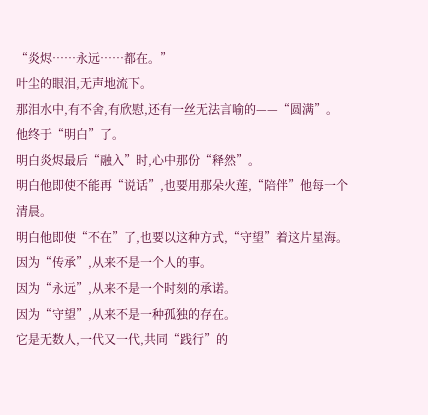“炎烬……永远……都在。”
叶尘的眼泪,无声地流下。
那泪水中,有不舍,有欣慰,还有一丝无法言喻的——“圆满”。
他终于“明白”了。
明白炎烬最后“融入”时,心中那份“释然”。
明白他即使不能再“说话”,也要用那朵火莲,“陪伴”他每一个清晨。
明白他即使“不在”了,也要以这种方式,“守望”着这片星海。
因为“传承”,从来不是一个人的事。
因为“永远”,从来不是一个时刻的承诺。
因为“守望”,从来不是一种孤独的存在。
它是无数人,一代又一代,共同“践行”的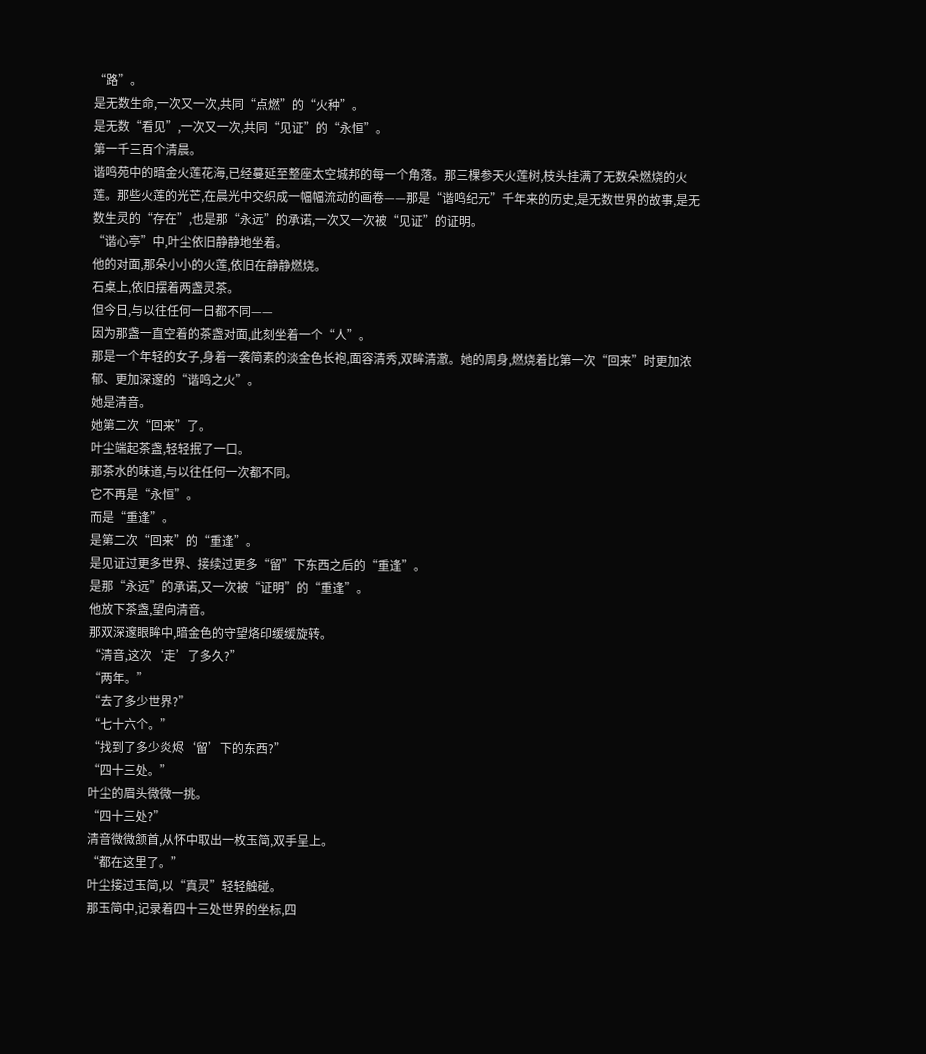“路”。
是无数生命,一次又一次,共同“点燃”的“火种”。
是无数“看见”,一次又一次,共同“见证”的“永恒”。
第一千三百个清晨。
谐鸣苑中的暗金火莲花海,已经蔓延至整座太空城邦的每一个角落。那三棵参天火莲树,枝头挂满了无数朵燃烧的火莲。那些火莲的光芒,在晨光中交织成一幅幅流动的画卷——那是“谐鸣纪元”千年来的历史,是无数世界的故事,是无数生灵的“存在”,也是那“永远”的承诺,一次又一次被“见证”的证明。
“谐心亭”中,叶尘依旧静静地坐着。
他的对面,那朵小小的火莲,依旧在静静燃烧。
石桌上,依旧摆着两盏灵茶。
但今日,与以往任何一日都不同——
因为那盏一直空着的茶盏对面,此刻坐着一个“人”。
那是一个年轻的女子,身着一袭简素的淡金色长袍,面容清秀,双眸清澈。她的周身,燃烧着比第一次“回来”时更加浓郁、更加深邃的“谐鸣之火”。
她是清音。
她第二次“回来”了。
叶尘端起茶盏,轻轻抿了一口。
那茶水的味道,与以往任何一次都不同。
它不再是“永恒”。
而是“重逢”。
是第二次“回来”的“重逢”。
是见证过更多世界、接续过更多“留”下东西之后的“重逢”。
是那“永远”的承诺,又一次被“证明”的“重逢”。
他放下茶盏,望向清音。
那双深邃眼眸中,暗金色的守望烙印缓缓旋转。
“清音,这次‘走’了多久?”
“两年。”
“去了多少世界?”
“七十六个。”
“找到了多少炎烬‘留’下的东西?”
“四十三处。”
叶尘的眉头微微一挑。
“四十三处?”
清音微微颔首,从怀中取出一枚玉简,双手呈上。
“都在这里了。”
叶尘接过玉简,以“真灵”轻轻触碰。
那玉简中,记录着四十三处世界的坐标,四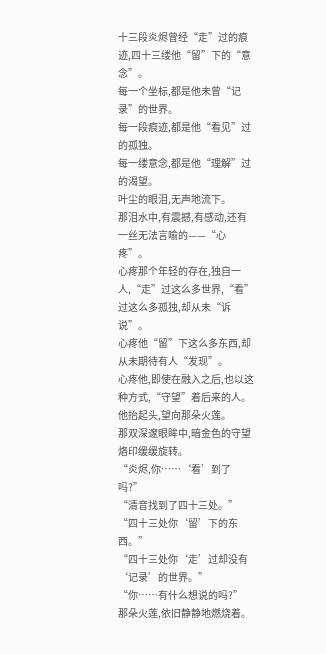十三段炎烬曾经“走”过的痕迹,四十三缕他“留”下的“意念”。
每一个坐标,都是他未曾“记录”的世界。
每一段痕迹,都是他“看见”过的孤独。
每一缕意念,都是他“理解”过的渴望。
叶尘的眼泪,无声地流下。
那泪水中,有震撼,有感动,还有一丝无法言喻的——“心疼”。
心疼那个年轻的存在,独自一人,“走”过这么多世界,“看”过这么多孤独,却从未“诉说”。
心疼他“留”下这么多东西,却从未期待有人“发现”。
心疼他,即使在融入之后,也以这种方式,“守望”着后来的人。
他抬起头,望向那朵火莲。
那双深邃眼眸中,暗金色的守望烙印缓缓旋转。
“炎烬,你……‘看’到了吗?”
“清音找到了四十三处。”
“四十三处你‘留’下的东西。”
“四十三处你‘走’过却没有‘记录’的世界。”
“你……有什么想说的吗?”
那朵火莲,依旧静静地燃烧着。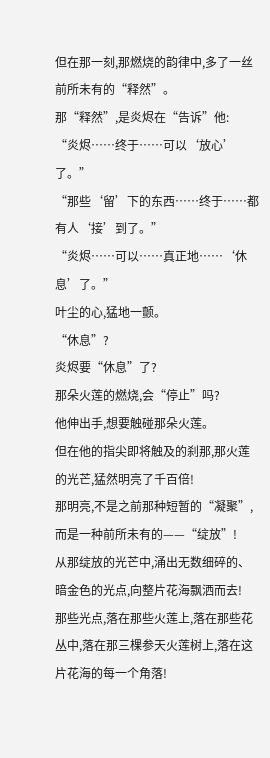但在那一刻,那燃烧的韵律中,多了一丝前所未有的“释然”。
那“释然”,是炎烬在“告诉”他:
“炎烬……终于……可以‘放心’了。”
“那些‘留’下的东西……终于……都有人‘接’到了。”
“炎烬……可以……真正地……‘休息’了。”
叶尘的心,猛地一颤。
“休息”?
炎烬要“休息”了?
那朵火莲的燃烧,会“停止”吗?
他伸出手,想要触碰那朵火莲。
但在他的指尖即将触及的刹那,那火莲的光芒,猛然明亮了千百倍!
那明亮,不是之前那种短暂的“凝聚”,而是一种前所未有的——“绽放”!
从那绽放的光芒中,涌出无数细碎的、暗金色的光点,向整片花海飘洒而去!
那些光点,落在那些火莲上,落在那些花丛中,落在那三棵参天火莲树上,落在这片花海的每一个角落!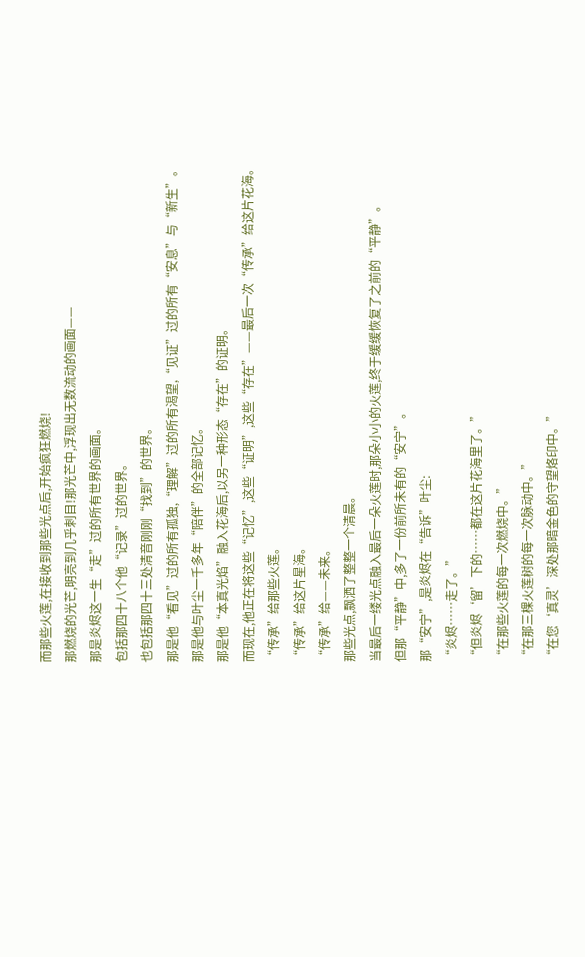而那些火莲,在接收到那些光点后,开始疯狂燃烧!
那燃烧的光芒,明亮到几乎刺目!那光芒中,浮现出无数流动的画面——
那是炎烬这一生“走”过的所有世界的画面。
包括那四十八个他“记录”过的世界。
也包括那四十三处清音刚刚“找到”的世界。
那是他“看见”过的所有孤独,“理解”过的所有渴望,“见证”过的所有“安息”与“新生”。
那是他与叶尘一千多年“陪伴”的全部记忆。
那是他“本真光焰”融入花海后,以另一种形态“存在”的证明。
而现在,他正在将这些“记忆”,这些“证明”,这些“存在”——最后一次“传承”给这片花海。
“传承”给那些火莲。
“传承”给这片星海。
“传承”给——未来。
那些光点,飘洒了整整一个清晨。
当最后一缕光点融入最后一朵火莲时,那朵小小的火莲,终于缓缓恢复了之前的“平静”。
但那“平静”中,多了一份前所未有的“安宁”。
那“安宁”,是炎烬在“告诉”叶尘:
“炎烬……走了。”
“但炎烬‘留’下的……都在这片花海里了。”
“在那些火莲的每一次燃烧中。”
“在那三棵火莲树的每一次脉动中。”
“在您‘真灵’深处那暗金色的守望烙印中。”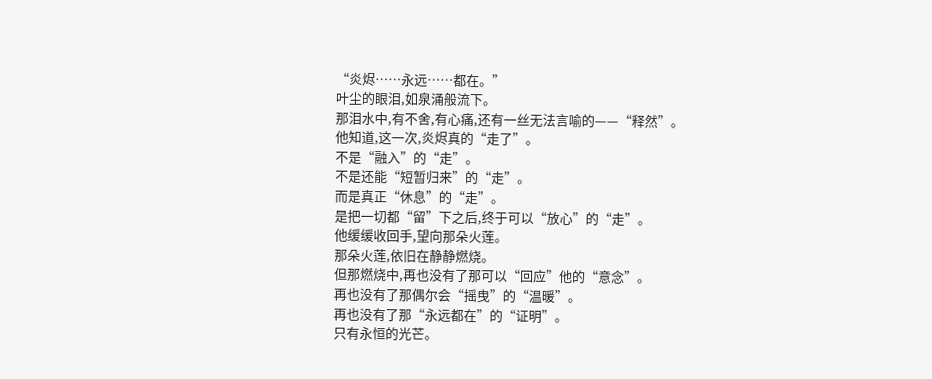“炎烬……永远……都在。”
叶尘的眼泪,如泉涌般流下。
那泪水中,有不舍,有心痛,还有一丝无法言喻的——“释然”。
他知道,这一次,炎烬真的“走了”。
不是“融入”的“走”。
不是还能“短暂归来”的“走”。
而是真正“休息”的“走”。
是把一切都“留”下之后,终于可以“放心”的“走”。
他缓缓收回手,望向那朵火莲。
那朵火莲,依旧在静静燃烧。
但那燃烧中,再也没有了那可以“回应”他的“意念”。
再也没有了那偶尔会“摇曳”的“温暖”。
再也没有了那“永远都在”的“证明”。
只有永恒的光芒。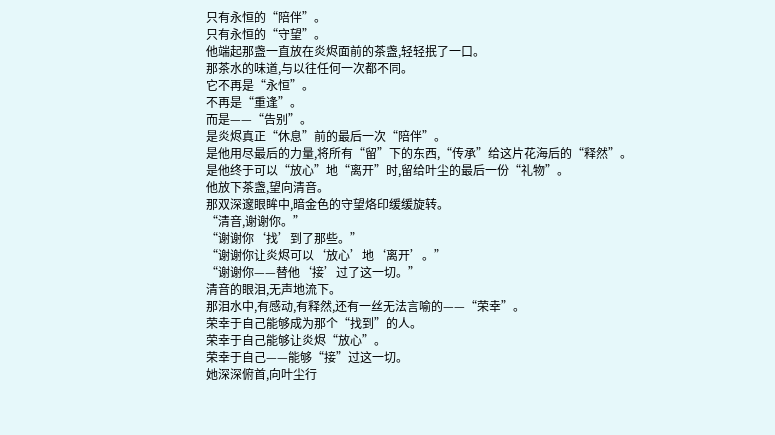只有永恒的“陪伴”。
只有永恒的“守望”。
他端起那盏一直放在炎烬面前的茶盏,轻轻抿了一口。
那茶水的味道,与以往任何一次都不同。
它不再是“永恒”。
不再是“重逢”。
而是——“告别”。
是炎烬真正“休息”前的最后一次“陪伴”。
是他用尽最后的力量,将所有“留”下的东西,“传承”给这片花海后的“释然”。
是他终于可以“放心”地“离开”时,留给叶尘的最后一份“礼物”。
他放下茶盏,望向清音。
那双深邃眼眸中,暗金色的守望烙印缓缓旋转。
“清音,谢谢你。”
“谢谢你‘找’到了那些。”
“谢谢你让炎烬可以‘放心’地‘离开’。”
“谢谢你——替他‘接’过了这一切。”
清音的眼泪,无声地流下。
那泪水中,有感动,有释然,还有一丝无法言喻的——“荣幸”。
荣幸于自己能够成为那个“找到”的人。
荣幸于自己能够让炎烬“放心”。
荣幸于自己——能够“接”过这一切。
她深深俯首,向叶尘行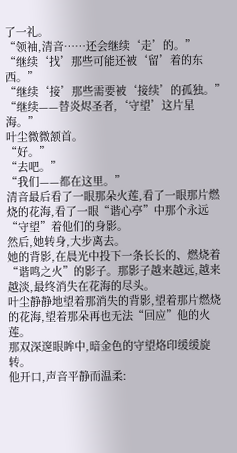了一礼。
“领袖,清音……还会继续‘走’的。”
“继续‘找’那些可能还被‘留’着的东西。”
“继续‘接’那些需要被‘接续’的孤独。”
“继续——替炎烬圣者,‘守望’这片星海。”
叶尘微微颔首。
“好。”
“去吧。”
“我们——都在这里。”
清音最后看了一眼那朵火莲,看了一眼那片燃烧的花海,看了一眼“谐心亭”中那个永远“守望”着他们的身影。
然后,她转身,大步离去。
她的背影,在晨光中投下一条长长的、燃烧着“谐鸣之火”的影子。那影子越来越远,越来越淡,最终消失在花海的尽头。
叶尘静静地望着那消失的背影,望着那片燃烧的花海,望着那朵再也无法“回应”他的火莲。
那双深邃眼眸中,暗金色的守望烙印缓缓旋转。
他开口,声音平静而温柔: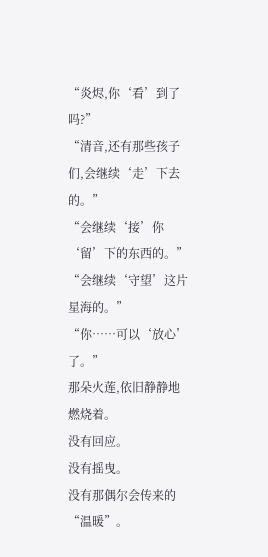“炎烬,你‘看’到了吗?”
“清音,还有那些孩子们,会继续‘走’下去的。”
“会继续‘接’你‘留’下的东西的。”
“会继续‘守望’这片星海的。”
“你……可以‘放心’了。”
那朵火莲,依旧静静地燃烧着。
没有回应。
没有摇曳。
没有那偶尔会传来的“温暖”。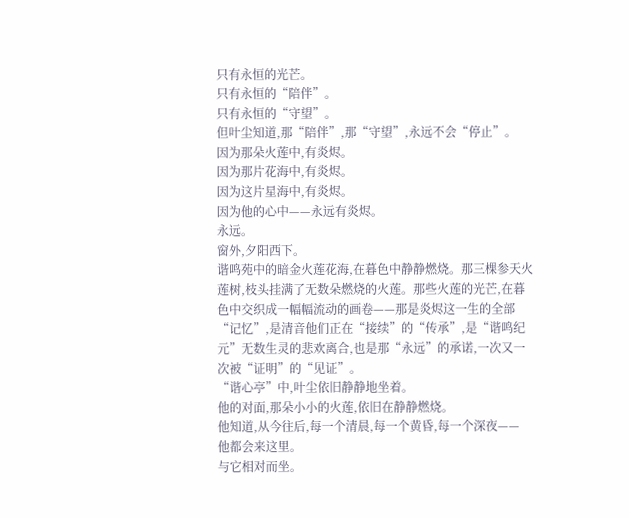只有永恒的光芒。
只有永恒的“陪伴”。
只有永恒的“守望”。
但叶尘知道,那“陪伴”,那“守望”,永远不会“停止”。
因为那朵火莲中,有炎烬。
因为那片花海中,有炎烬。
因为这片星海中,有炎烬。
因为他的心中——永远有炎烬。
永远。
窗外,夕阳西下。
谐鸣苑中的暗金火莲花海,在暮色中静静燃烧。那三棵参天火莲树,枝头挂满了无数朵燃烧的火莲。那些火莲的光芒,在暮色中交织成一幅幅流动的画卷——那是炎烬这一生的全部“记忆”,是清音他们正在“接续”的“传承”,是“谐鸣纪元”无数生灵的悲欢离合,也是那“永远”的承诺,一次又一次被“证明”的“见证”。
“谐心亭”中,叶尘依旧静静地坐着。
他的对面,那朵小小的火莲,依旧在静静燃烧。
他知道,从今往后,每一个清晨,每一个黄昏,每一个深夜——
他都会来这里。
与它相对而坐。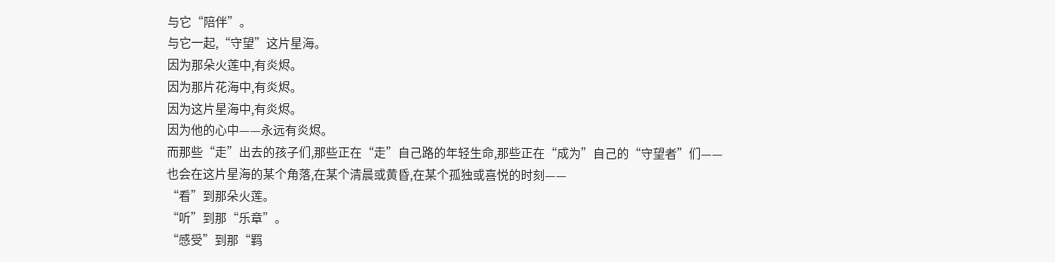与它“陪伴”。
与它一起,“守望”这片星海。
因为那朵火莲中,有炎烬。
因为那片花海中,有炎烬。
因为这片星海中,有炎烬。
因为他的心中——永远有炎烬。
而那些“走”出去的孩子们,那些正在“走”自己路的年轻生命,那些正在“成为”自己的“守望者”们——
也会在这片星海的某个角落,在某个清晨或黄昏,在某个孤独或喜悦的时刻——
“看”到那朵火莲。
“听”到那“乐章”。
“感受”到那“羁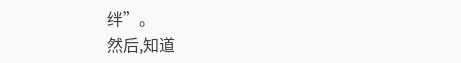绊”。
然后,知道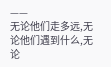——
无论他们走多远,无论他们遇到什么,无论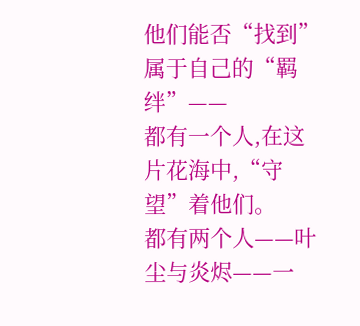他们能否“找到”属于自己的“羁绊”——
都有一个人,在这片花海中,“守望”着他们。
都有两个人——叶尘与炎烬——一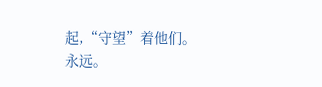起,“守望”着他们。
永远。